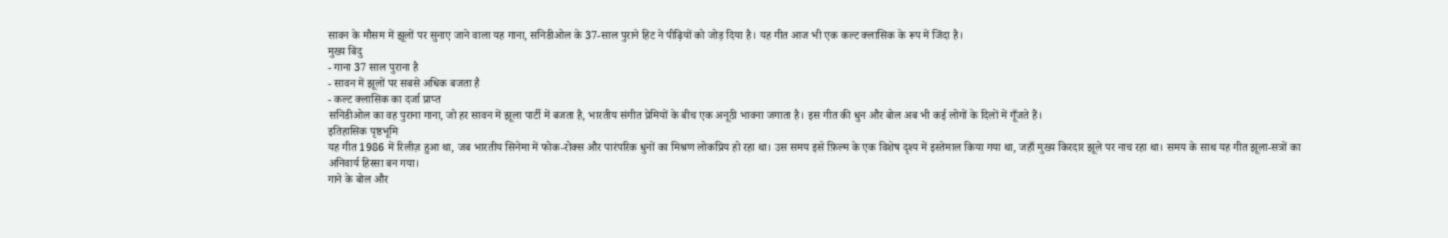सावन के मौसम में झूलों पर सुनाए जाने वाला यह गाना, सनिडीओल के 37‑साल पुराने हिट ने पीढ़ियों को जोड़ दिया है। यह गीत आज भी एक कल्ट क्लासिक के रूप में जिंदा है।
मुख्य बिंदु
- गाना 37 साल पुराना है
- सावन में झूलों पर सबसे अधिक बजता है
- कल्ट क्लासिक का दर्जा प्राप्त
सनिडीओल का वह पुराना गाना, जो हर सावन में झूला पार्टी में बजता है, भारतीय संगीत प्रेमियों के बीच एक अनूठी भावना जगाता है। इस गीत की धुन और बोल अब भी कई लोगों के दिलों में गूँजते हैं।
इतिहासिक पृष्ठभूमि
यह गीत 1986 में रिलीज़ हुआ था, जब भारतीय सिनेमा में फोक‑रोक्स और पारंपरिक धुनों का मिश्रण लोकप्रिय हो रहा था। उस समय इसे फ़िल्म के एक विशेष दृश्य में इस्तेमाल किया गया था, जहाँ मुख्य किरदार झूले पर नाच रहा था। समय के साथ यह गीत झूला‑सत्रों का अनिवार्य हिस्सा बन गया।
गाने के बोल और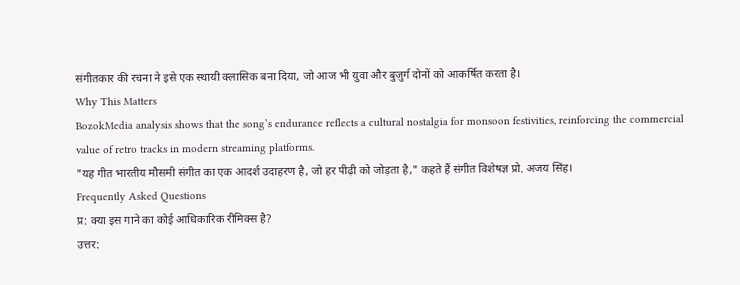संगीतकार की रचना ने इसे एक स्थायी क्लासिक बना दिया, जो आज भी युवा और बुज़ुर्ग दोनों को आकर्षित करता है।
Why This Matters
BozokMedia analysis shows that the song’s endurance reflects a cultural nostalgia for monsoon festivities, reinforcing the commercial value of retro tracks in modern streaming platforms.
"यह गीत भारतीय मौसमी संगीत का एक आदर्श उदाहरण है, जो हर पीढ़ी को जोड़ता है," कहते हैं संगीत विशेषज्ञ प्रो. अजय सिंह।
Frequently Asked Questions
प्र: क्या इस गाने का कोई आधिकारिक रीमिक्स है?
उत्तर: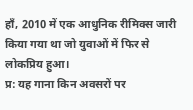हाँ, 2010 में एक आधुनिक रीमिक्स जारी किया गया था जो युवाओं में फिर से लोकप्रिय हुआ।
प्र: यह गाना किन अवसरों पर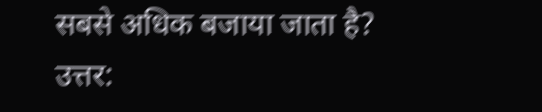सबसे अधिक बजाया जाता है?
उत्तर: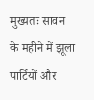मुख्यतः सावन के महीने में झूला पार्टियों और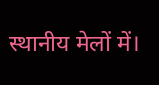स्थानीय मेलों में।